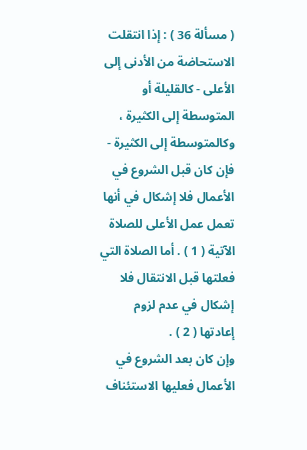( مسألة 36 ) : إذا انتقلت الاستحاضة من الأدنى إلى الأعلى - كالقليلة أو المتوسطة إلى الكثيرة ، وكالمتوسطة إلى الكثيرة - فإن كان قبل الشروع في الأعمال فلا إشكال في أنها تعمل عمل الأعلى للصلاة الآتية ( 1 ) . أما الصلاة التي فعلتها قبل الانتقال فلا إشكال في عدم لزوم إعادتها ( 2 ) .
وإن كان بعد الشروع في الأعمال فعليها الاستئناف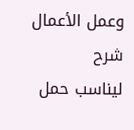وعمل الأعمال
شرح
ليناسب حمل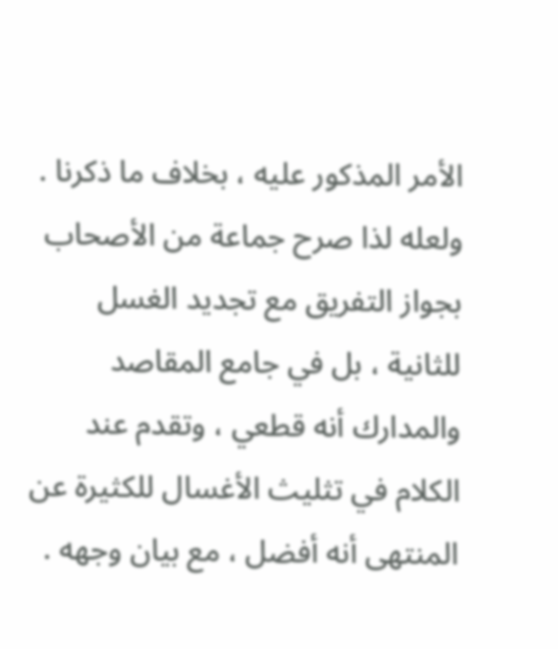الأمر المذكور عليه ، بخلاف ما ذكرنا .
ولعله لذا صرح جماعة من الأصحاب بجواز التفريق مع تجديد الغسل للثانية ، بل في جامع المقاصد والمدارك أنه قطعي ، وتقدم عند الكلام في تثليث الأغسال للكثيرة عن المنتهى أنه أفضل ، مع بيان وجهه .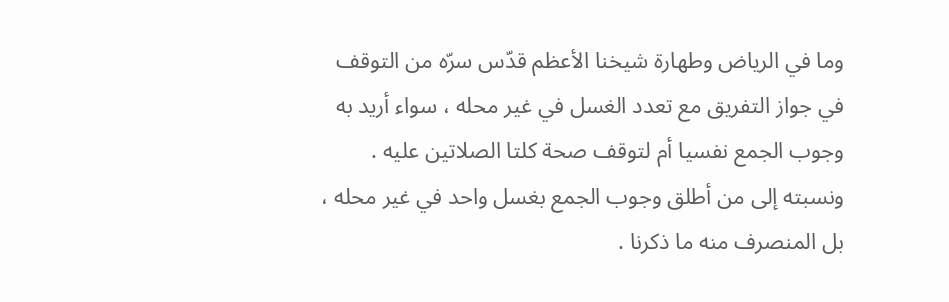وما في الرياض وطهارة شيخنا الأعظم قدّس سرّه من التوقف في جواز التفريق مع تعدد الغسل في غير محله ، سواء أريد به وجوب الجمع نفسيا أم لتوقف صحة كلتا الصلاتين عليه . ونسبته إلى من أطلق وجوب الجمع بغسل واحد في غير محله ، بل المنصرف منه ما ذكرنا .